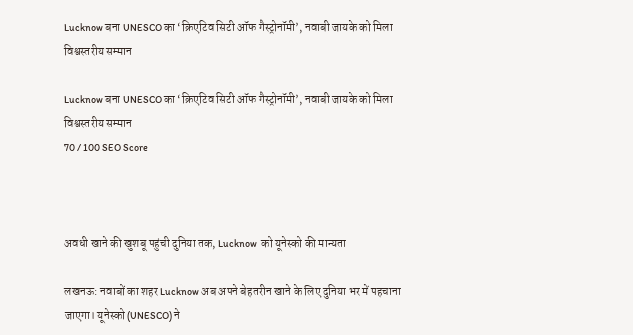Lucknow बना UNESCO का ‘क्रिएटिव सिटी ऑफ गैस्ट्रोनॉमी’, नवाबी जायके को मिला विश्वस्तरीय सम्मान

Lucknow बना UNESCO का ‘क्रिएटिव सिटी ऑफ गैस्ट्रोनॉमी’, नवाबी जायके को मिला विश्वस्तरीय सम्मान
70 / 100 SEO Score



अवधी खाने की खुशबू पहुंची दुनिया तक, Lucknow  को यूनेस्को की मान्यता

लखनऊ: नवाबों का शहर Lucknow अब अपने बेहतरीन खाने के लिए दुनिया भर में पहचाना जाएगा। यूनेस्को (UNESCO) ने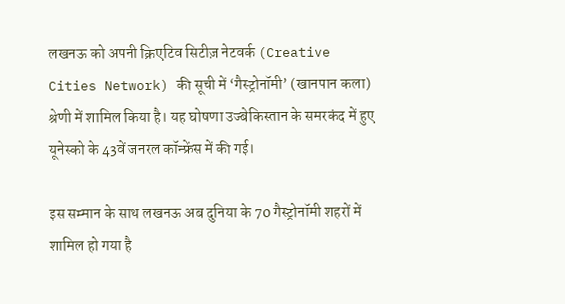लखनऊ को अपनी क्रिएटिव सिटीज़ नेटवर्क (Creative Cities Network) की सूची में ‘गैस्ट्रोनॉमी’ (खानपान कला) श्रेणी में शामिल किया है। यह घोषणा उज्बेकिस्तान के समरकंद में हुए यूनेस्को के 43वें जनरल कॉन्फ्रेंस में की गई।

इस सम्मान के साथ लखनऊ अब दुनिया के 70 गैस्ट्रोनॉमी शहरों में शामिल हो गया है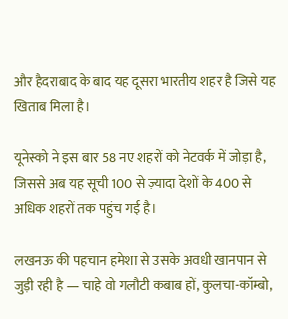और हैदराबाद के बाद यह दूसरा भारतीय शहर है जिसे यह खिताब मिला है।

यूनेस्को ने इस बार 58 नए शहरों को नेटवर्क में जोड़ा है, जिससे अब यह सूची 100 से ज़्यादा देशों के 400 से अधिक शहरों तक पहुंच गई है।

लखनऊ की पहचान हमेशा से उसके अवधी खानपान से जुड़ी रही है — चाहे वो गलौटी कबाब हों, कुलचा-कॉम्बो,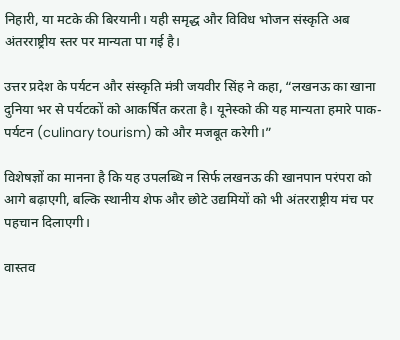निहारी, या मटके की बिरयानी। यही समृद्ध और विविध भोजन संस्कृति अब अंतरराष्ट्रीय स्तर पर मान्यता पा गई है।

उत्तर प्रदेश के पर्यटन और संस्कृति मंत्री जयवीर सिंह ने कहा, “लखनऊ का खाना दुनिया भर से पर्यटकों को आकर्षित करता है। यूनेस्को की यह मान्यता हमारे पाक-पर्यटन (culinary tourism) को और मजबूत करेगी।”

विशेषज्ञों का मानना है कि यह उपलब्धि न सिर्फ लखनऊ की खानपान परंपरा को आगे बढ़ाएगी, बल्कि स्थानीय शेफ और छोटे उद्यमियों को भी अंतरराष्ट्रीय मंच पर पहचान दिलाएगी।

वास्तव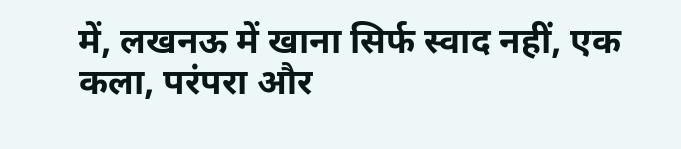में, लखनऊ में खाना सिर्फ स्वाद नहीं, एक कला, परंपरा और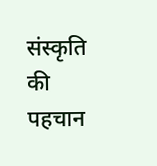संस्कृति की पहचान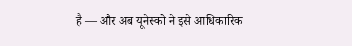है — और अब यूनेस्को ने इसे आधिकारिक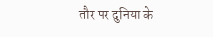तौर पर दुनिया के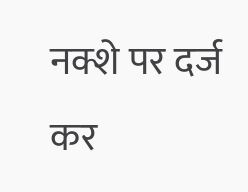नक्शे पर दर्ज कर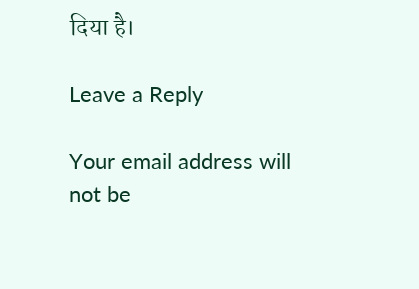दिया है।

Leave a Reply

Your email address will not be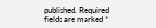published. Required fields are marked *